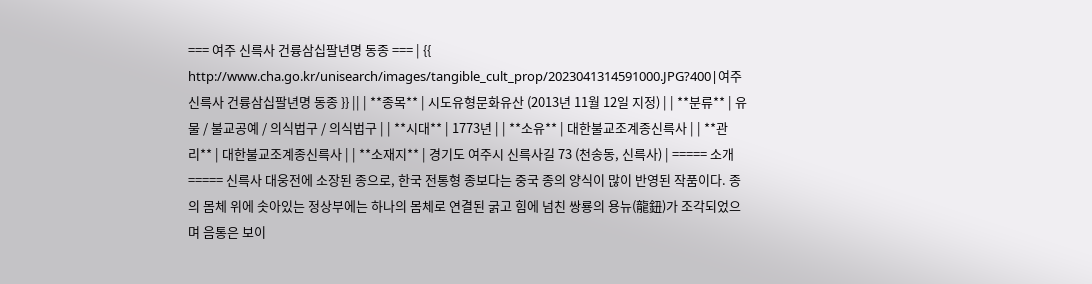=== 여주 신륵사 건륭삼십팔년명 동종 === | {{ http://www.cha.go.kr/unisearch/images/tangible_cult_prop/2023041314591000.JPG?400|여주 신륵사 건륭삼십팔년명 동종 }} || | **종목** | 시도유형문화유산 (2013년 11월 12일 지정) | | **분류** | 유물 / 불교공예 / 의식법구 / 의식법구 | | **시대** | 1773년 | | **소유** | 대한불교조계종신륵사 | | **관리** | 대한불교조계종신륵사 | | **소재지** | 경기도 여주시 신륵사길 73 (천송동, 신륵사) | ===== 소개 ===== 신륵사 대웅전에 소장된 종으로, 한국 전통형 종보다는 중국 종의 양식이 많이 반영된 작품이다. 종의 몸체 위에 솟아있는 정상부에는 하나의 몸체로 연결된 굵고 힘에 넘친 쌍룡의 용뉴(龍鈕)가 조각되었으며 음통은 보이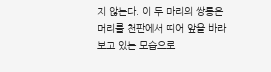지 않는다. 이 두 마리의 쌍룡은 머리를 천판에서 띠어 앞을 바라보고 있는 모습으로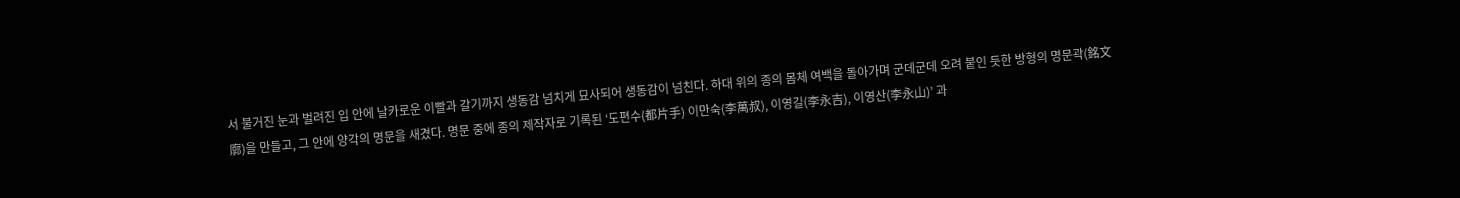서 불거진 눈과 벌려진 입 안에 날카로운 이빨과 갈기까지 생동감 넘치게 묘사되어 생동감이 넘친다. 하대 위의 종의 몸체 여백을 돌아가며 군데군데 오려 붙인 듯한 방형의 명문곽(銘文廓)을 만들고, 그 안에 양각의 명문을 새겼다. 명문 중에 종의 제작자로 기록된 ‘도편수(都片手) 이만숙(李萬叔), 이영길(李永吉), 이영산(李永山)’ 과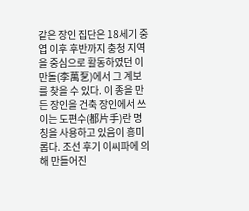같은 장인 집단은 18세기 중엽 이후 후반까지 충청 지역을 중심으로 활동하였던 이만돌(李萬乭)에서 그 계보를 찾을 수 있다. 이 종을 만든 장인을 건축 장인에서 쓰이는 도편수(都片手)란 명칭을 사용하고 있음이 흥미롭다. 조선 후기 이씨파에 의해 만들어진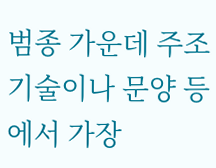범종 가운데 주조기술이나 문양 등에서 가장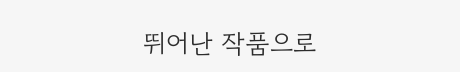뛰어난 작품으로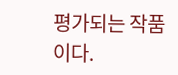평가되는 작품이다.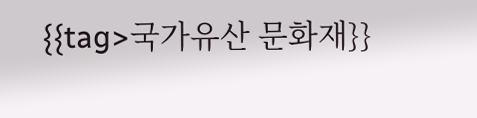{{tag>국가유산 문화재}}